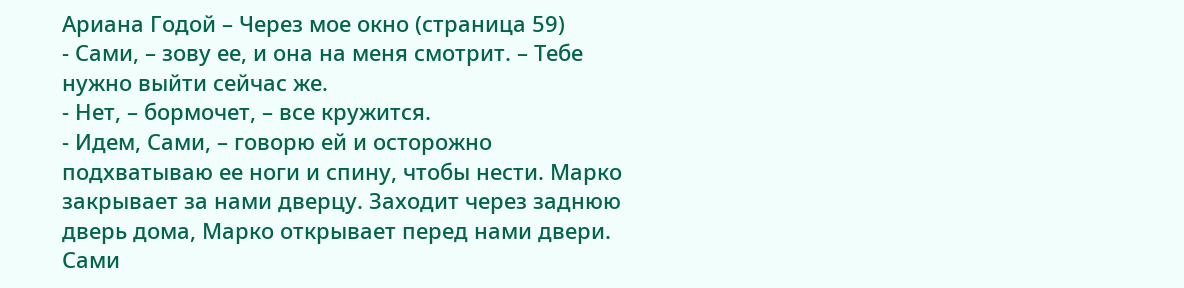Ариана Годой – Через мое окно (страница 59)
- Сами, – зову ее, и она на меня смотрит. – Тебе нужно выйти сейчас же.
- Нет, – бормочет, – все кружится.
- Идем, Сами, – говорю ей и осторожно подхватываю ее ноги и спину, чтобы нести. Марко закрывает за нами дверцу. Заходит через заднюю дверь дома, Марко открывает перед нами двери. Сами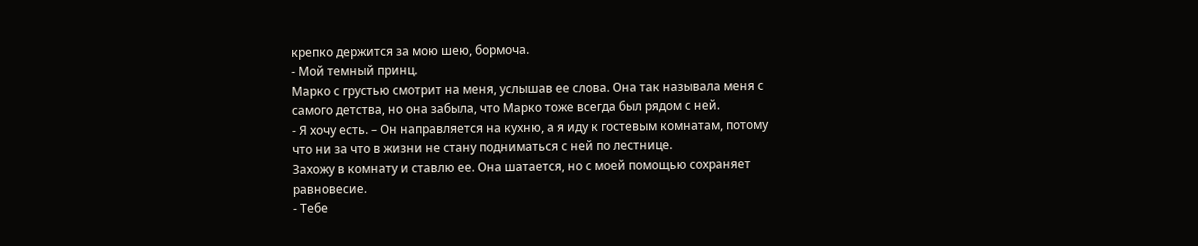крепко держится за мою шею, бормоча.
- Мой темный принц.
Марко с грустью смотрит на меня, услышав ее слова. Она так называла меня с самого детства, но она забыла, что Марко тоже всегда был рядом с ней.
- Я хочу есть. – Он направляется на кухню, а я иду к гостевым комнатам, потому что ни за что в жизни не стану подниматься с ней по лестнице.
Захожу в комнату и ставлю ее. Она шатается, но с моей помощью сохраняет равновесие.
- Тебе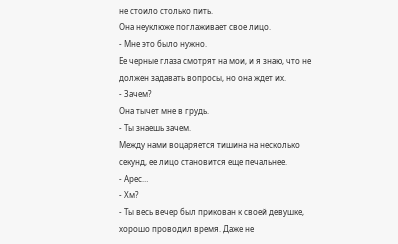не стоило столько пить.
Она неуклюже поглаживает свое лицо.
- Мне это было нужно.
Ее черные глаза смотрят на мои, и я знаю, что не должен задавать вопросы, но она ждет их.
- Зачем?
Она тычет мне в грудь.
- Ты знаешь зачем.
Между нами воцаряется тишина на несколько секунд, ее лицо становится еще печальнее.
- Арес…
- Хм?
- Ты весь вечер был прикован к своей девушке, хорошо проводил время. Даже не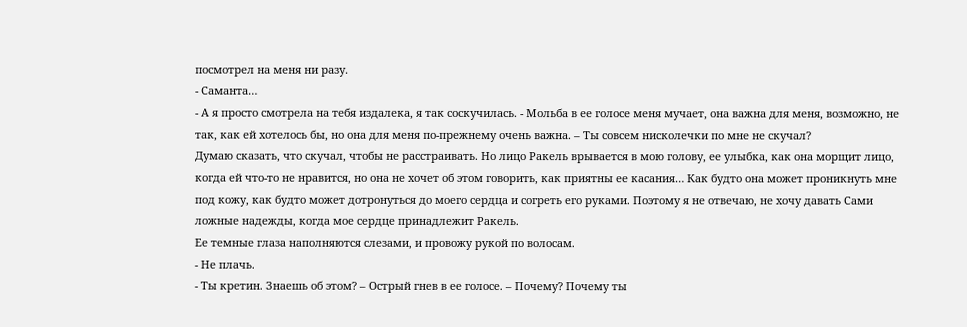посмотрел на меня ни разу.
- Саманта…
- А я просто смотрела на тебя издалека, я так соскучилась. - Мольба в ее голосе меня мучает, она важна для меня, возможно, не так, как ей хотелось бы, но она для меня по-прежнему очень важна. – Ты совсем нисколечки по мне не скучал?
Думаю сказать, что скучал, чтобы не расстраивать. Но лицо Ракель врывается в мою голову, ее улыбка, как она морщит лицо, когда ей что-то не нравится, но она не хочет об этом говорить, как приятны ее касания… Как будто она может проникнуть мне под кожу, как будто может дотронуться до моего сердца и согреть его руками. Поэтому я не отвечаю, не хочу давать Сами ложные надежды, когда мое сердце принадлежит Ракель.
Ее темные глаза наполняются слезами, и провожу рукой по волосам.
- Не плачь.
- Ты кретин. Знаешь об этом? – Острый гнев в ее голосе. – Почему? Почему ты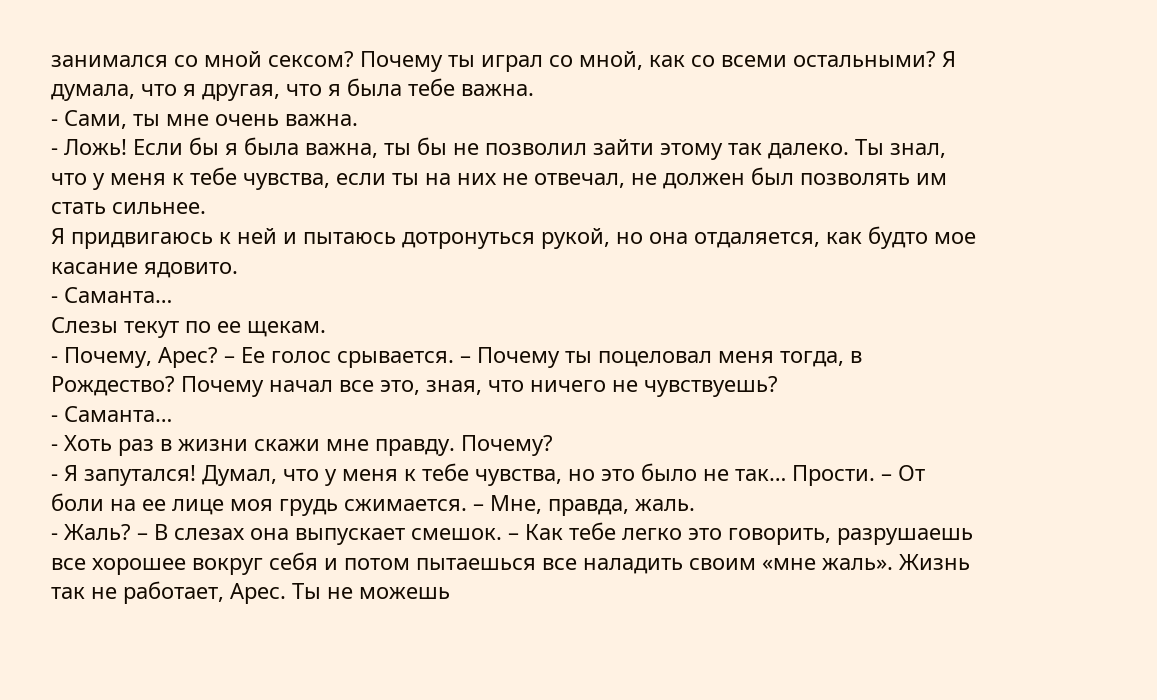занимался со мной сексом? Почему ты играл со мной, как со всеми остальными? Я думала, что я другая, что я была тебе важна.
- Сами, ты мне очень важна.
- Ложь! Если бы я была важна, ты бы не позволил зайти этому так далеко. Ты знал, что у меня к тебе чувства, если ты на них не отвечал, не должен был позволять им стать сильнее.
Я придвигаюсь к ней и пытаюсь дотронуться рукой, но она отдаляется, как будто мое касание ядовито.
- Саманта…
Слезы текут по ее щекам.
- Почему, Арес? – Ее голос срывается. – Почему ты поцеловал меня тогда, в Рождество? Почему начал все это, зная, что ничего не чувствуешь?
- Саманта…
- Хоть раз в жизни скажи мне правду. Почему?
- Я запутался! Думал, что у меня к тебе чувства, но это было не так… Прости. – От боли на ее лице моя грудь сжимается. – Мне, правда, жаль.
- Жаль? – В слезах она выпускает смешок. – Как тебе легко это говорить, разрушаешь все хорошее вокруг себя и потом пытаешься все наладить своим «мне жаль». Жизнь так не работает, Арес. Ты не можешь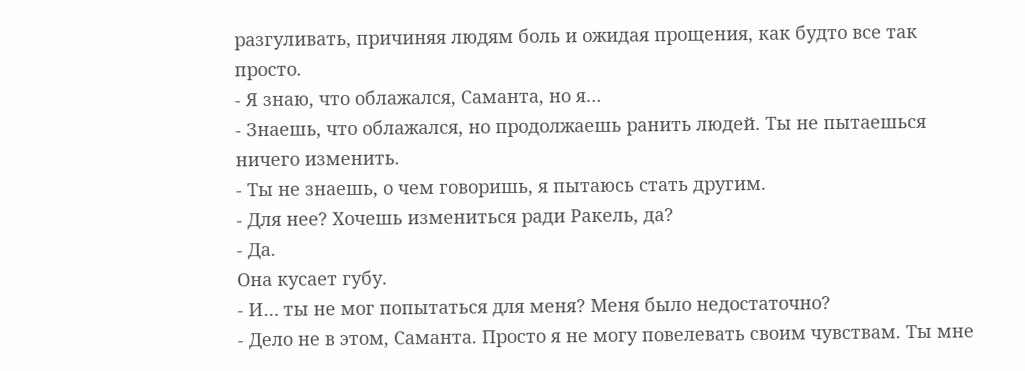разгуливать, причиняя людям боль и ожидая прощения, как будто все так просто.
- Я знаю, что облажался, Саманта, но я…
- Знаешь, что облажался, но продолжаешь ранить людей. Ты не пытаешься ничего изменить.
- Ты не знаешь, о чем говоришь, я пытаюсь стать другим.
- Для нее? Хочешь измениться ради Ракель, да?
- Да.
Она кусает губу.
- И… ты не мог попытаться для меня? Меня было недостаточно?
- Дело не в этом, Саманта. Просто я не могу повелевать своим чувствам. Ты мне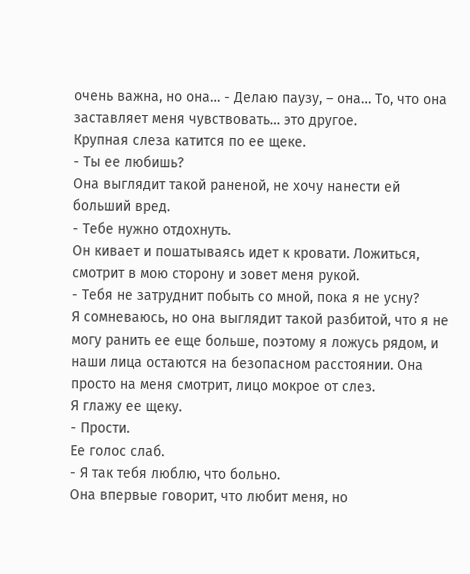очень важна, но она… - Делаю паузу, – она… То, что она заставляет меня чувствовать… это другое.
Крупная слеза катится по ее щеке.
- Ты ее любишь?
Она выглядит такой раненой, не хочу нанести ей больший вред.
- Тебе нужно отдохнуть.
Он кивает и пошатываясь идет к кровати. Ложиться, смотрит в мою сторону и зовет меня рукой.
- Тебя не затруднит побыть со мной, пока я не усну?
Я сомневаюсь, но она выглядит такой разбитой, что я не могу ранить ее еще больше, поэтому я ложусь рядом, и наши лица остаются на безопасном расстоянии. Она просто на меня смотрит, лицо мокрое от слез.
Я глажу ее щеку.
- Прости.
Ее голос слаб.
- Я так тебя люблю, что больно.
Она впервые говорит, что любит меня, но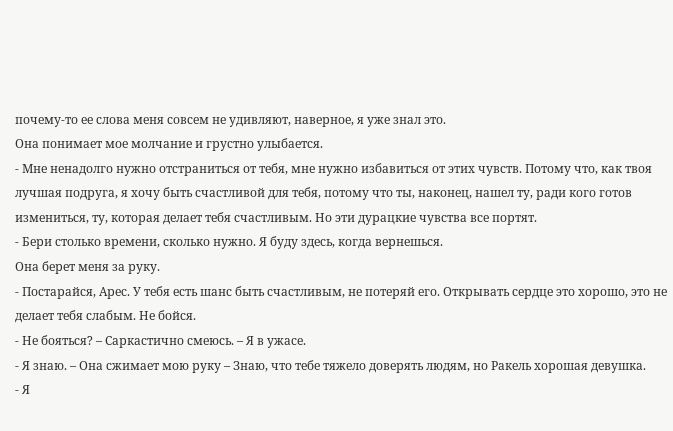почему-то ее слова меня совсем не удивляют, наверное, я уже знал это.
Она понимает мое молчание и грустно улыбается.
- Мне ненадолго нужно отстраниться от тебя, мне нужно избавиться от этих чувств. Потому что, как твоя лучшая подруга, я хочу быть счастливой для тебя, потому что ты, наконец, нашел ту, ради кого готов измениться, ту, которая делает тебя счастливым. Но эти дурацкие чувства все портят.
- Бери столько времени, сколько нужно. Я буду здесь, когда вернешься.
Она берет меня за руку.
- Постарайся, Арес. У тебя есть шанс быть счастливым, не потеряй его. Открывать сердце это хорошо, это не делает тебя слабым. Не бойся.
- Не бояться? – Саркастично смеюсь. – Я в ужасе.
- Я знаю. – Она сжимает мою руку – Знаю, что тебе тяжело доверять людям, но Ракель хорошая девушка.
- Я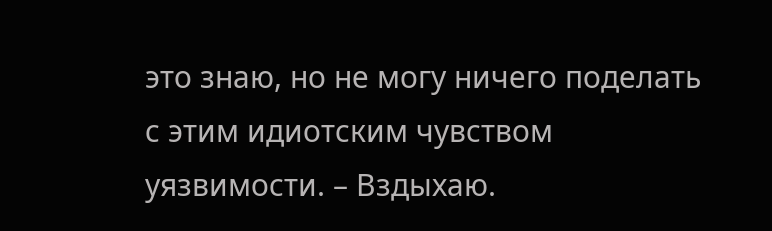это знаю, но не могу ничего поделать с этим идиотским чувством уязвимости. – Вздыхаю.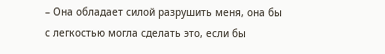– Она обладает силой разрушить меня, она бы с легкостью могла сделать это, если бы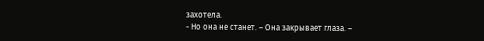захотела.
- Но она не станет. – Она закрывает глаза. –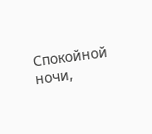Спокойной ночи,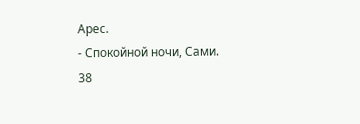Арес.
- Спокойной ночи, Сами.
38